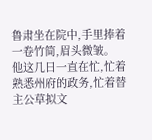鲁肃坐在院中,手里捧着一卷竹简,眉头微皱。
他这几日一直在忙,忙着熟悉州府的政务,忙着替主公草拟文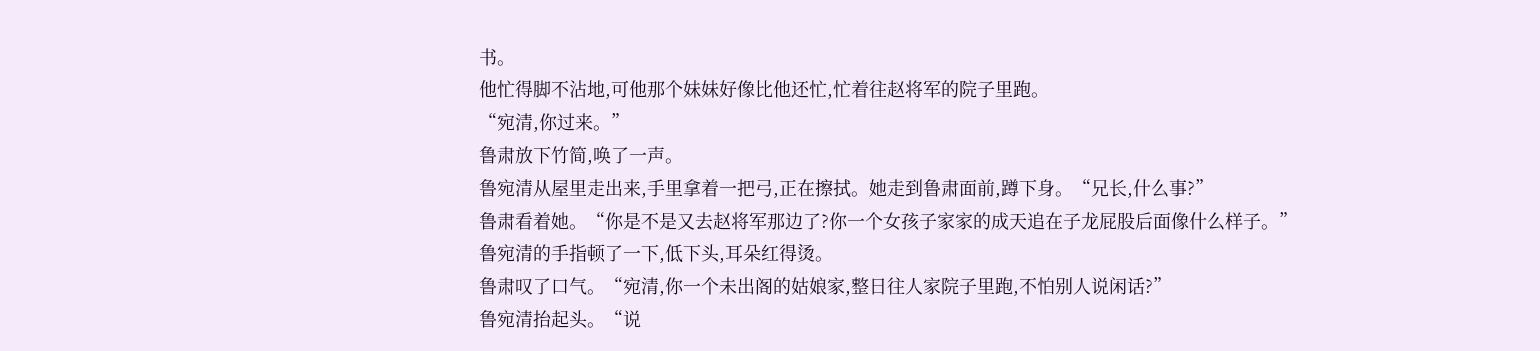书。
他忙得脚不沾地,可他那个妹妹好像比他还忙,忙着往赵将军的院子里跑。
“宛清,你过来。”
鲁肃放下竹简,唤了一声。
鲁宛清从屋里走出来,手里拿着一把弓,正在擦拭。她走到鲁肃面前,蹲下身。“兄长,什么事?”
鲁肃看着她。“你是不是又去赵将军那边了?你一个女孩子家家的成天追在子龙屁股后面像什么样子。”
鲁宛清的手指顿了一下,低下头,耳朵红得烫。
鲁肃叹了口气。“宛清,你一个未出阁的姑娘家,整日往人家院子里跑,不怕别人说闲话?”
鲁宛清抬起头。“说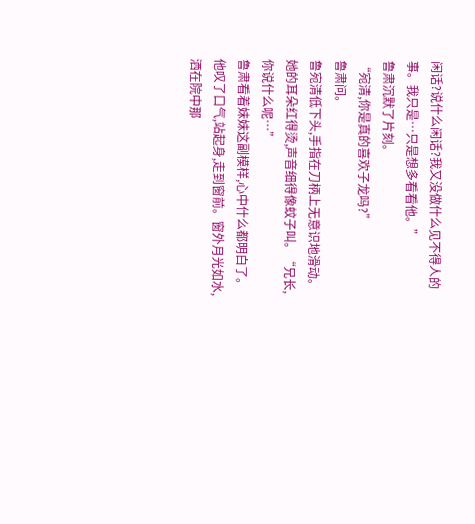闲话?说什么闲话?我又没做什么见不得人的事。我只是…只是想多看看他。”
鲁肃沉默了片刻。
“宛清,你是真的喜欢子龙吗?”
鲁肃问。
鲁宛清低下头,手指在刀柄上无意识地滑动。她的耳朵红得烫,声音细得像蚊子叫。“兄长,你说什么呢…”
鲁肃看着妹妹这副模样,心中什么都明白了。他叹了口气,站起身,走到窗前。窗外月光如水,洒在院中那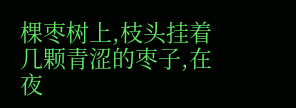棵枣树上,枝头挂着几颗青涩的枣子,在夜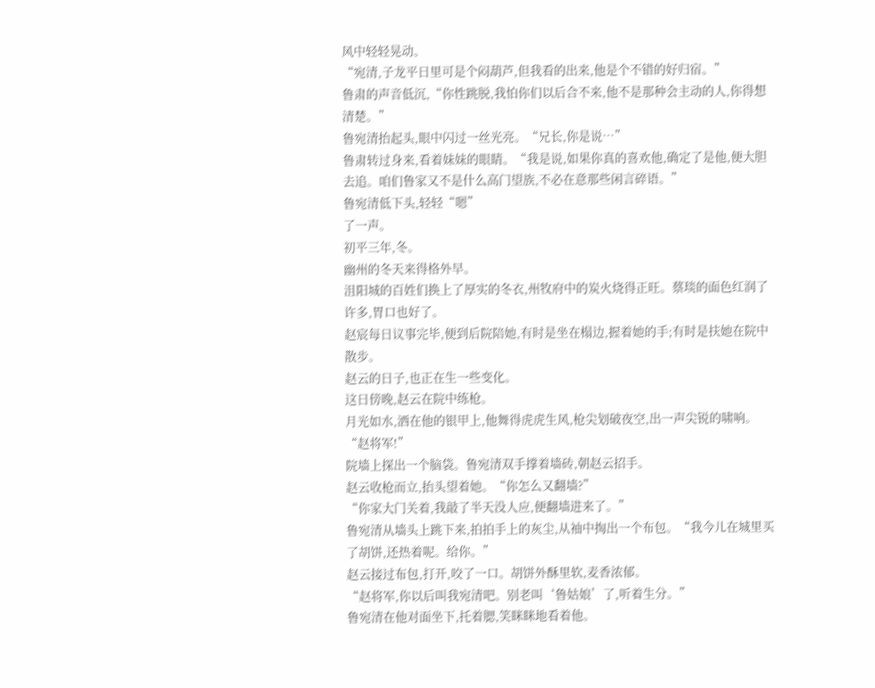风中轻轻晃动。
“宛清,子龙平日里可是个闷葫芦,但我看的出来,他是个不错的好归宿。”
鲁肃的声音低沉,“你性跳脱,我怕你们以后合不来,他不是那种会主动的人,你得想清楚。”
鲁宛清抬起头,眼中闪过一丝光亮。“兄长,你是说…”
鲁肃转过身来,看着妹妹的眼睛。“我是说,如果你真的喜欢他,确定了是他,便大胆去追。咱们鲁家又不是什么高门望族,不必在意那些闲言碎语。”
鲁宛清低下头,轻轻“嗯”
了一声。
初平三年,冬。
幽州的冬天来得格外早。
沮阳城的百姓们换上了厚实的冬衣,州牧府中的炭火烧得正旺。蔡琰的面色红润了许多,胃口也好了。
赵宸每日议事完毕,便到后院陪她,有时是坐在榻边,握着她的手;有时是扶她在院中散步。
赵云的日子,也正在生一些变化。
这日傍晚,赵云在院中练枪。
月光如水,洒在他的银甲上,他舞得虎虎生风,枪尖划破夜空,出一声尖锐的啸响。
“赵将军!”
院墙上探出一个脑袋。鲁宛清双手撑着墙砖,朝赵云招手。
赵云收枪而立,抬头望着她。“你怎么又翻墙?”
“你家大门关着,我敲了半天没人应,便翻墙进来了。”
鲁宛清从墙头上跳下来,拍拍手上的灰尘,从袖中掏出一个布包。“我今儿在城里买了胡饼,还热着呢。给你。”
赵云接过布包,打开,咬了一口。胡饼外酥里软,麦香浓郁。
“赵将军,你以后叫我宛清吧。别老叫‘鲁姑娘’了,听着生分。”
鲁宛清在他对面坐下,托着腮,笑眯眯地看着他。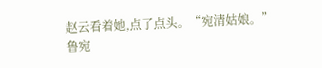赵云看着她,点了点头。“宛清姑娘。”
鲁宛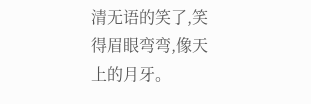清无语的笑了,笑得眉眼弯弯,像天上的月牙。